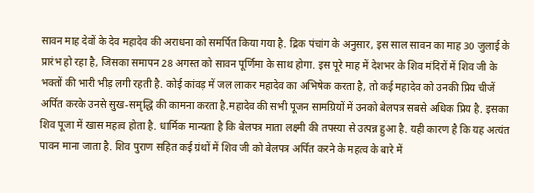सावन माह देवों के देव महादेव की अराधना को समर्पित किया गया है. द्रिक पंचांग के अनुसार, इस साल सावन का माह 30 जुलाई के प्रारंभ हो रहा है, जिसका समापन 28 अगस्त को सावन पूर्णिमा के साथ होगा. इस पूरे माह में देशभर के शिव मंदिरों में शिव जी के भक्तों की भारी भीड़ लगी रहती है. कोई कांवड़ में जल लाकर महादेव का अभिषेक करता है, तो कई महादेव को उनकी प्रिय चीजें अर्पित करके उनसे सुख-समृद्धि की कामना करता है.महादेव की सभी पूजन सामग्रियों में उनको बेलपत्र सबसे अधिक प्रिय है. इसका शिव पूजा में खास महत्व होता है. धार्मिक मान्यता है कि बेलपत्र माता लक्ष्मी की तपस्या से उत्पन्न हुआ है. यही कारण है कि यह अत्यंत पावन माना जाता है. शिव पुराण सहित कई ग्रंथों में शिव जी को बेलपत्र अर्पित करने के महत्व के बारे में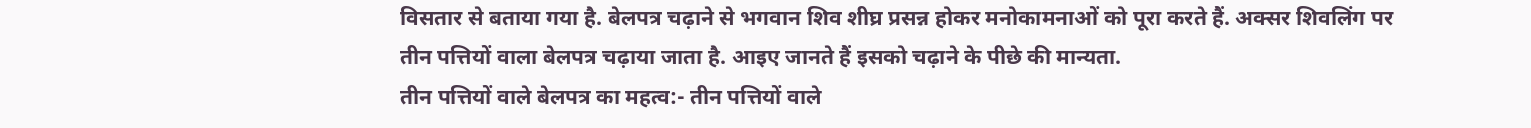विसतार से बताया गया है. बेलपत्र चढ़ाने से भगवान शिव शीघ्र प्रसन्न होकर मनोकामनाओं को पूरा करते हैं. अक्सर शिवलिंग पर तीन पत्तियों वाला बेलपत्र चढ़ाया जाता है. आइए जानते हैं इसको चढ़ाने के पीछे की मान्यता.
तीन पत्तियों वाले बेलपत्र का महत्व:- तीन पत्तियों वाले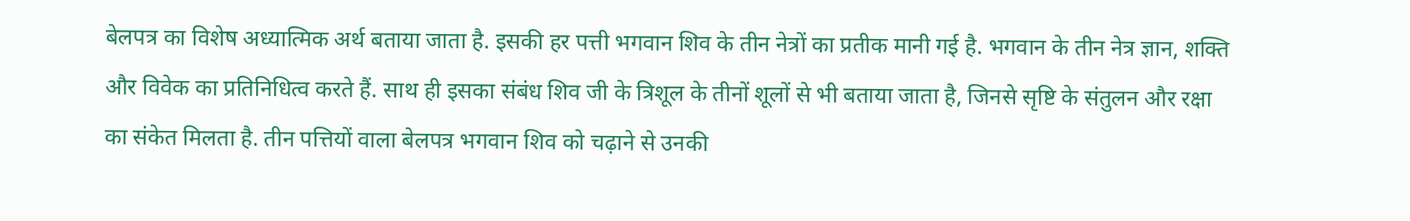बेलपत्र का विशेष अध्यात्मिक अर्थ बताया जाता है. इसकी हर पत्ती भगवान शिव के तीन नेत्रों का प्रतीक मानी गई है. भगवान के तीन नेत्र ज्ञान, शक्ति और विवेक का प्रतिनिधित्व करते हैं. साथ ही इसका संबंध शिव जी के त्रिशूल के तीनों शूलों से भी बताया जाता है, जिनसे सृष्टि के संतुलन और रक्षा का संकेत मिलता है. तीन पत्तियों वाला बेलपत्र भगवान शिव को चढ़ाने से उनकी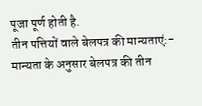पूजा पूर्ण होती है.
तीन पत्तियों वाले बेलपत्र की मान्यताएं:- मान्यता के अनुसार बेलपत्र की तीन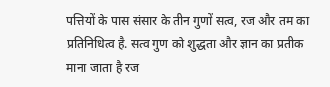पत्तियों के पास संसार के तीन गुणों सत्व, रज और तम का प्रतिनिधित्व है. सत्व गुण को शुद्धता और ज्ञान का प्रतीक माना जाता है रज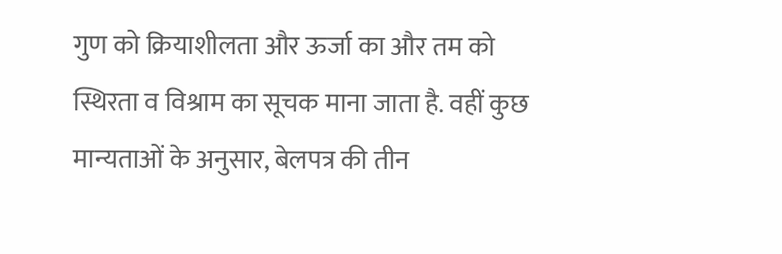गुण को क्रियाशीलता और ऊर्जा का और तम को स्थिरता व विश्राम का सूचक माना जाता है. वहीं कुछ मान्यताओं के अनुसार, बेलपत्र की तीन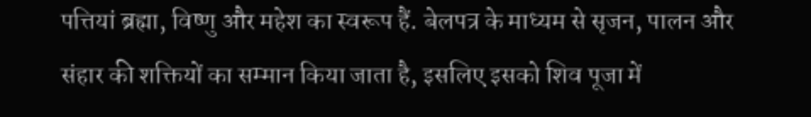पत्तियां ब्रह्मा, विष्णु और महेश का स्वरूप हैं. बेलपत्र के माध्यम से सृजन, पालन और संहार की शक्तियों का सम्मान किया जाता है, इसलिए इसको शिव पूजा में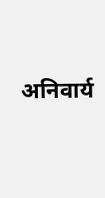अनिवार्य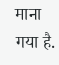माना गया है.